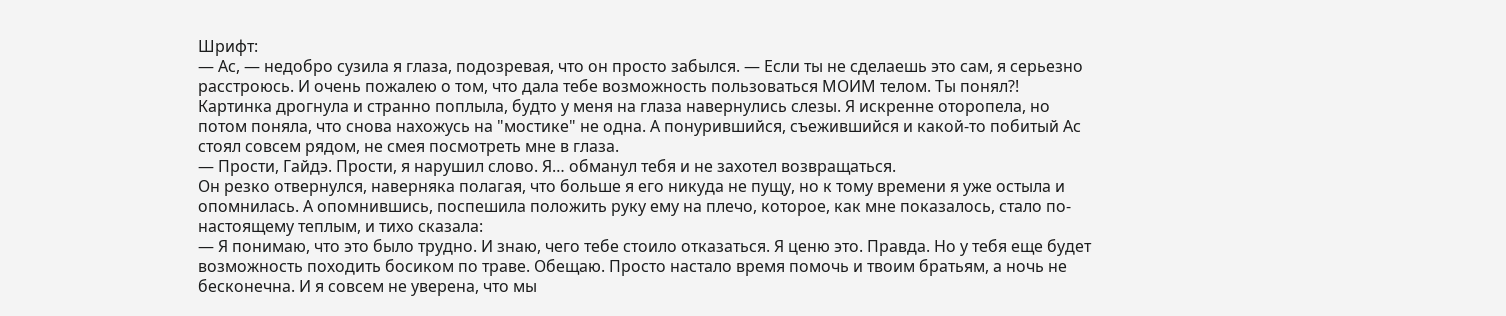Шрифт:
— Ас, — недобро сузила я глаза, подозревая, что он просто забылся. — Если ты не сделаешь это сам, я серьезно расстроюсь. И очень пожалею о том, что дала тебе возможность пользоваться МОИМ телом. Ты понял?!
Картинка дрогнула и странно поплыла, будто у меня на глаза навернулись слезы. Я искренне оторопела, но потом поняла, что снова нахожусь на "мостике" не одна. А понурившийся, съежившийся и какой-то побитый Ас стоял совсем рядом, не смея посмотреть мне в глаза.
— Прости, Гайдэ. Прости, я нарушил слово. Я… обманул тебя и не захотел возвращаться.
Он резко отвернулся, наверняка полагая, что больше я его никуда не пущу, но к тому времени я уже остыла и опомнилась. А опомнившись, поспешила положить руку ему на плечо, которое, как мне показалось, стало по-настоящему теплым, и тихо сказала:
— Я понимаю, что это было трудно. И знаю, чего тебе стоило отказаться. Я ценю это. Правда. Но у тебя еще будет возможность походить босиком по траве. Обещаю. Просто настало время помочь и твоим братьям, а ночь не бесконечна. И я совсем не уверена, что мы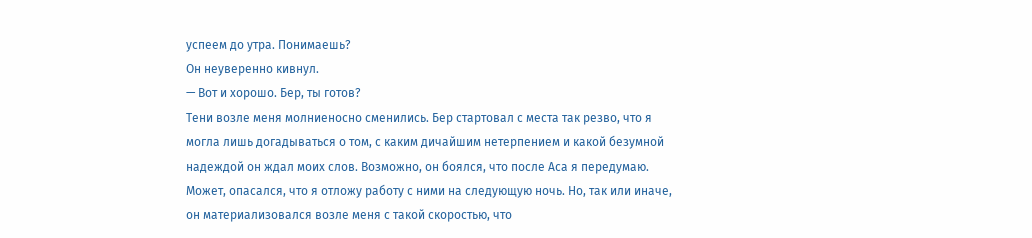успеем до утра. Понимаешь?
Он неуверенно кивнул.
— Вот и хорошо. Бер, ты готов?
Тени возле меня молниеносно сменились. Бер стартовал с места так резво, что я могла лишь догадываться о том, с каким дичайшим нетерпением и какой безумной надеждой он ждал моих слов. Возможно, он боялся, что после Аса я передумаю. Может, опасался, что я отложу работу с ними на следующую ночь. Но, так или иначе, он материализовался возле меня с такой скоростью, что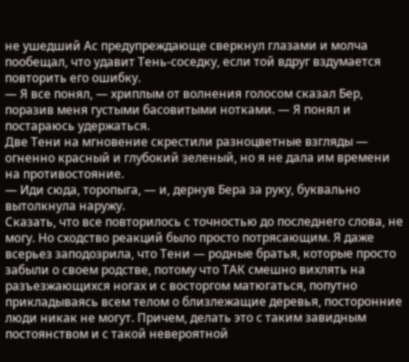не ушедший Ас предупреждающе сверкнул глазами и молча пообещал, что удавит Тень-соседку, если той вдруг вздумается повторить его ошибку.
— Я все понял, — хриплым от волнения голосом сказал Бер, поразив меня густыми басовитыми нотками. — Я понял и постараюсь удержаться.
Две Тени на мгновение скрестили разноцветные взгляды — огненно красный и глубокий зеленый, но я не дала им времени на противостояние.
— Иди сюда, торопыга, — и, дернув Бера за руку, буквально вытолкнула наружу.
Сказать, что все повторилось с точностью до последнего слова, не могу. Но сходство реакций было просто потрясающим. Я даже всерьез заподозрила, что Тени — родные братья, которые просто забыли о своем родстве, потому что ТАК смешно вихлять на разъезжающихся ногах и с восторгом матюгаться, попутно прикладываясь всем телом о близлежащие деревья, посторонние люди никак не могут. Причем, делать это с таким завидным постоянством и с такой невероятной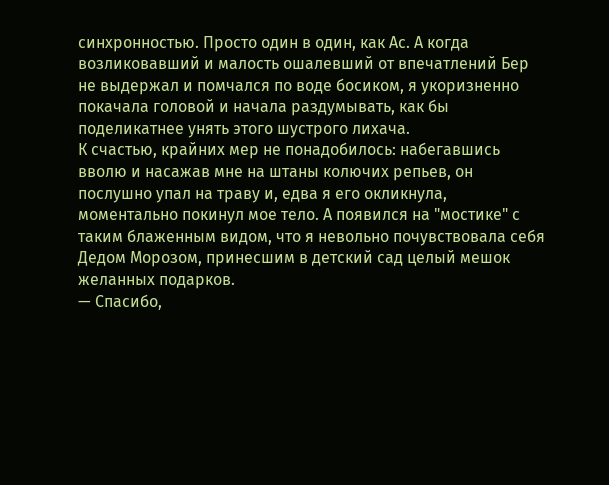синхронностью. Просто один в один, как Ас. А когда возликовавший и малость ошалевший от впечатлений Бер не выдержал и помчался по воде босиком, я укоризненно покачала головой и начала раздумывать, как бы поделикатнее унять этого шустрого лихача.
К счастью, крайних мер не понадобилось: набегавшись вволю и насажав мне на штаны колючих репьев, он послушно упал на траву и, едва я его окликнула, моментально покинул мое тело. А появился на "мостике" с таким блаженным видом, что я невольно почувствовала себя Дедом Морозом, принесшим в детский сад целый мешок желанных подарков.
— Спасибо,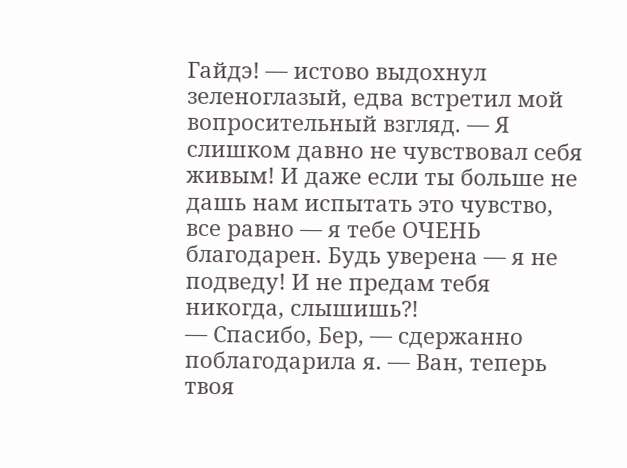Гайдэ! — истово выдохнул зеленоглазый, едва встретил мой вопросительный взгляд. — Я слишком давно не чувствовал себя живым! И даже если ты больше не дашь нам испытать это чувство, все равно — я тебе ОЧЕНЬ благодарен. Будь уверена — я не подведу! И не предам тебя никогда, слышишь?!
— Спасибо, Бер, — сдержанно поблагодарила я. — Ван, теперь твоя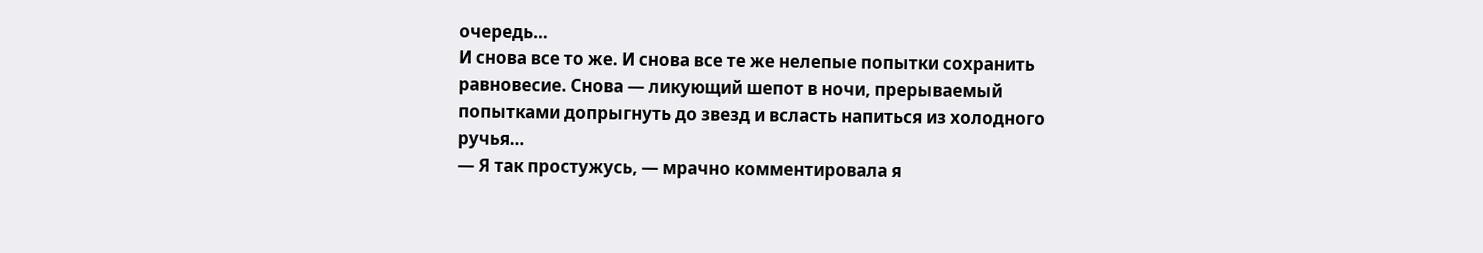очередь…
И снова все то же. И снова все те же нелепые попытки сохранить равновесие. Снова — ликующий шепот в ночи, прерываемый попытками допрыгнуть до звезд и всласть напиться из холодного ручья…
— Я так простужусь, — мрачно комментировала я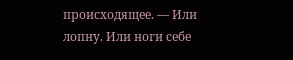происходящее. — Или лопну. Или ноги себе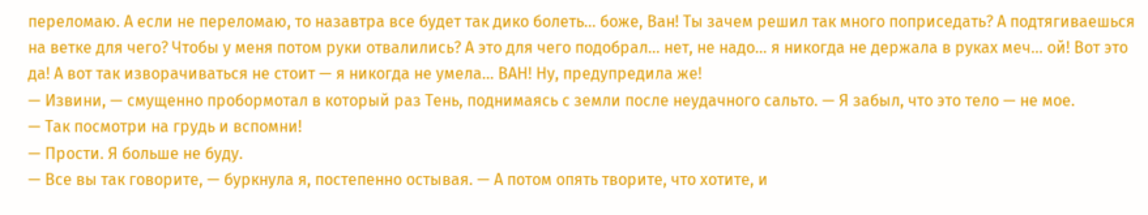переломаю. А если не переломаю, то назавтра все будет так дико болеть… боже, Ван! Ты зачем решил так много поприседать? А подтягиваешься на ветке для чего? Чтобы у меня потом руки отвалились? А это для чего подобрал… нет, не надо… я никогда не держала в руках меч… ой! Вот это да! А вот так изворачиваться не стоит — я никогда не умела… ВАН! Ну, предупредила же!
— Извини, — смущенно пробормотал в который раз Тень, поднимаясь с земли после неудачного сальто. — Я забыл, что это тело — не мое.
— Так посмотри на грудь и вспомни!
— Прости. Я больше не буду.
— Все вы так говорите, — буркнула я, постепенно остывая. — А потом опять творите, что хотите, и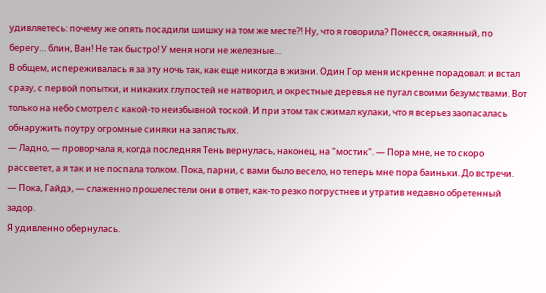удивляетесь: почему же опять посадили шишку на том же месте?! Ну, что я говорила? Понесся, окаянный, по берегу… блин, Ван! Не так быстро! У меня ноги не железные…
В общем, испереживалась я за эту ночь так, как еще никогда в жизни. Один Гор меня искренне порадовал: и встал сразу, с первой попытки, и никаких глупостей не натворил, и окрестные деревья не пугал своими безумствами. Вот только на небо смотрел с какой-то неизбывной тоской. И при этом так сжимал кулаки, что я всерьез заопасалась обнаружить поутру огромные синяки на запястьях.
— Ладно, — проворчала я, когда последняя Тень вернулась, наконец, на "мостик". — Пора мне, не то скоро рассветет, а я так и не поспала толком. Пока, парни, с вами было весело, но теперь мне пора баиньки. До встречи.
— Пока, Гайдэ, — слаженно прошелестели они в ответ, как-то резко погрустнев и утратив недавно обретенный задор.
Я удивленно обернулась.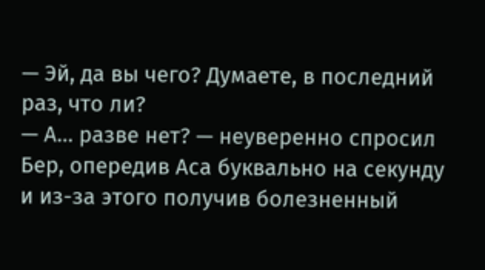— Эй, да вы чего? Думаете, в последний раз, что ли?
— А… разве нет? — неуверенно спросил Бер, опередив Аса буквально на секунду и из-за этого получив болезненный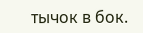тычок в бок.